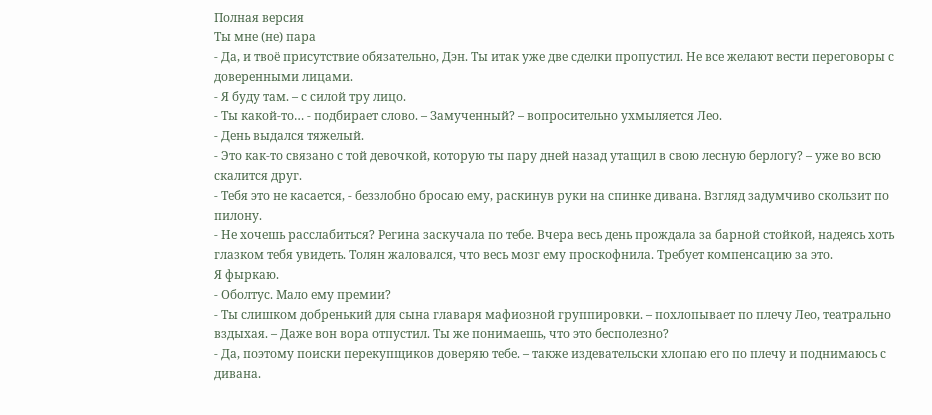Полная версия
Ты мне (не) пара
- Да, и твоё присутствие обязательно, Дэн. Ты итак уже две сделки пропустил. Не все желают вести переговоры с доверенными лицами.
- Я буду там. – с силой тру лицо.
- Ты какой-то… - подбирает слово. – Замученный? – вопросительно ухмыляется Лео.
- День выдался тяжелый.
- Это как-то связано с той девочкой, которую ты пару дней назад утащил в свою лесную берлогу? – уже во всю скалится друг.
- Тебя это не касается, - беззлобно бросаю ему, раскинув руки на спинке дивана. Взгляд задумчиво скользит по пилону.
- Не хочешь расслабиться? Регина заскучала по тебе. Вчера весь день прождала за барной стойкой, надеясь хоть глазком тебя увидеть. Толян жаловался, что весь мозг ему проскофнила. Требует компенсацию за это.
Я фыркаю.
- Оболтус. Мало ему премии?
- Ты слишком добренький для сына главаря мафиозной группировки. – похлопывает по плечу Лео, театрально вздыхая. – Даже вон вора отпустил. Ты же понимаешь, что это бесполезно?
- Да, поэтому поиски перекупщиков доверяю тебе. – также издевательски хлопаю его по плечу и поднимаюсь с дивана.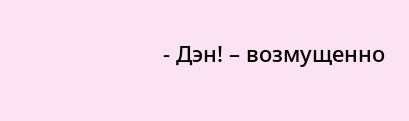- Дэн! – возмущенно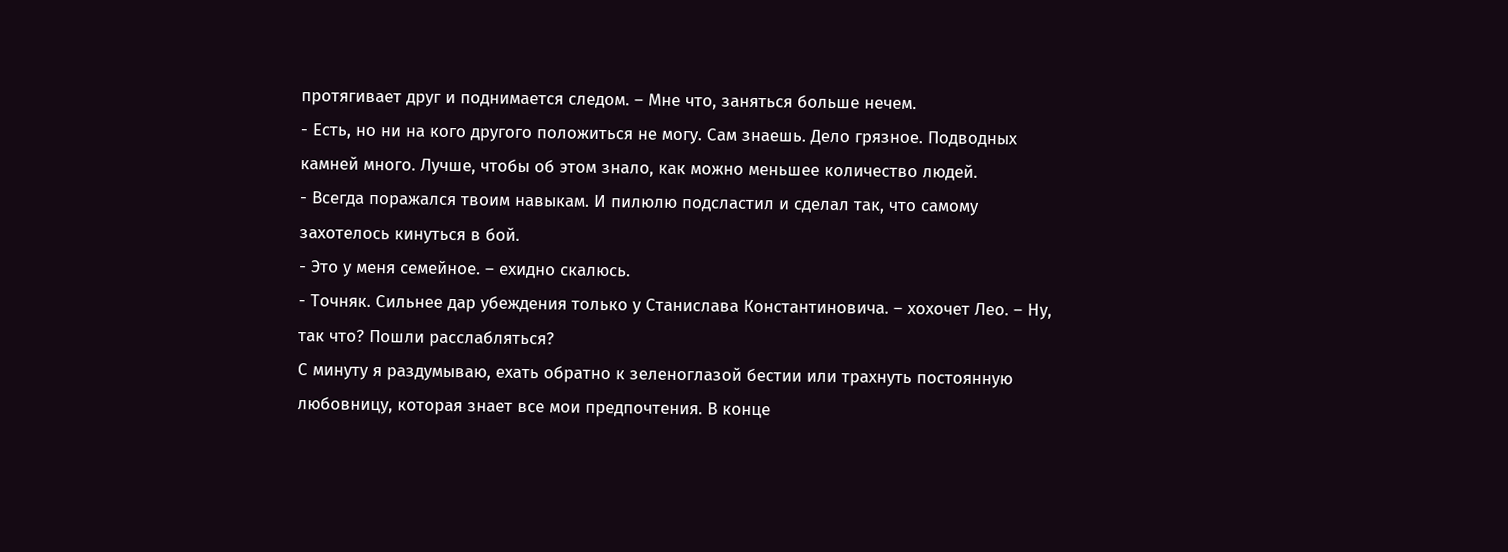протягивает друг и поднимается следом. – Мне что, заняться больше нечем.
- Есть, но ни на кого другого положиться не могу. Сам знаешь. Дело грязное. Подводных камней много. Лучше, чтобы об этом знало, как можно меньшее количество людей.
- Всегда поражался твоим навыкам. И пилюлю подсластил и сделал так, что самому захотелось кинуться в бой.
- Это у меня семейное. – ехидно скалюсь.
- Точняк. Сильнее дар убеждения только у Станислава Константиновича. – хохочет Лео. – Ну, так что? Пошли расслабляться?
С минуту я раздумываю, ехать обратно к зеленоглазой бестии или трахнуть постоянную любовницу, которая знает все мои предпочтения. В конце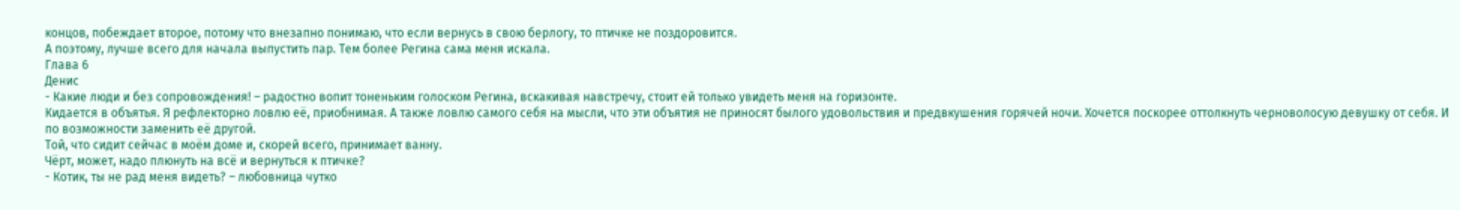концов, побеждает второе, потому что внезапно понимаю, что если вернусь в свою берлогу, то птичке не поздоровится.
А поэтому, лучше всего для начала выпустить пар. Тем более Регина сама меня искала.
Глава 6
Денис
- Какие люди и без сопровождения! – радостно вопит тоненьким голоском Регина, вскакивая навстречу, стоит ей только увидеть меня на горизонте.
Кидается в объятья. Я рефлекторно ловлю её, приобнимая. А также ловлю самого себя на мысли, что эти объятия не приносят былого удовольствия и предвкушения горячей ночи. Хочется поскорее оттолкнуть черноволосую девушку от себя. И по возможности заменить её другой.
Той, что сидит сейчас в моём доме и, скорей всего, принимает ванну.
Чёрт, может, надо плюнуть на всё и вернуться к птичке?
- Котик, ты не рад меня видеть? – любовница чутко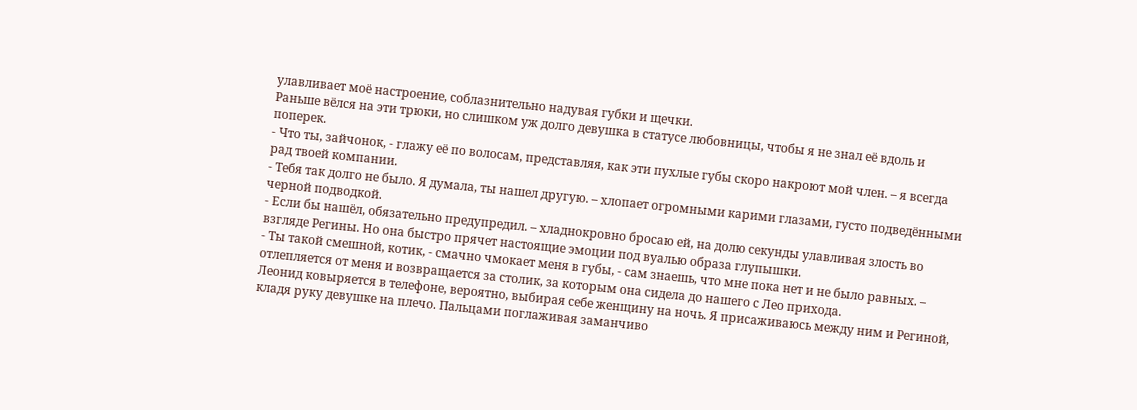улавливает моё настроение, соблазнительно надувая губки и щечки.
Раньше вёлся на эти трюки, но слишком уж долго девушка в статусе любовницы, чтобы я не знал её вдоль и поперек.
- Что ты, зайчонок, - глажу её по волосам, представляя, как эти пухлые губы скоро накроют мой член. – я всегда рад твоей компании.
- Тебя так долго не было. Я думала, ты нашел другую. – хлопает огромными карими глазами, густо подведёнными черной подводкой.
- Если бы нашёл, обязательно предупредил. – хладнокровно бросаю ей, на долю секунды улавливая злость во взгляде Регины. Но она быстро прячет настоящие эмоции под вуалью образа глупышки.
- Ты такой смешной, котик, - смачно чмокает меня в губы, - сам знаешь, что мне пока нет и не было равных. – отлепляется от меня и возвращается за столик, за которым она сидела до нашего с Лео прихода.
Леонид ковыряется в телефоне, вероятно, выбирая себе женщину на ночь. Я присаживаюсь между ним и Региной, кладя руку девушке на плечо. Пальцами поглаживая заманчиво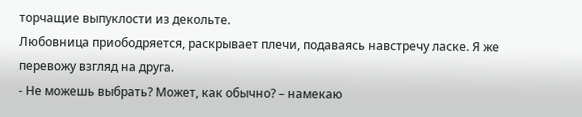торчащие выпуклости из декольте.
Любовница приободряется, раскрывает плечи, подаваясь навстречу ласке. Я же перевожу взгляд на друга.
- Не можешь выбрать? Может, как обычно? – намекаю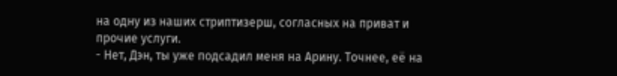на одну из наших стриптизерш, согласных на приват и прочие услуги.
- Нет, Дэн, ты уже подсадил меня на Арину. Точнее, её на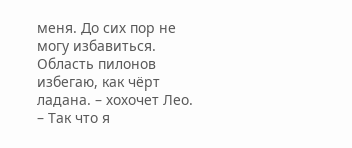меня. До сих пор не могу избавиться. Область пилонов избегаю, как чёрт ладана. – хохочет Лео. – Так что я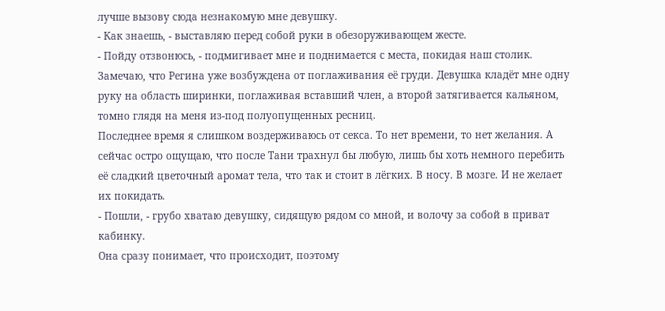лучше вызову сюда незнакомую мне девушку.
- Как знаешь, - выставляю перед собой руки в обезоруживающем жесте.
- Пойду отзвонюсь, - подмигивает мне и поднимается с места, покидая наш столик.
Замечаю, что Регина уже возбуждена от поглаживания её груди. Девушка кладёт мне одну руку на область ширинки, поглаживая вставший член, а второй затягивается кальяном, томно глядя на меня из-под полуопущенных ресниц.
Последнее время я слишком воздерживаюсь от секса. То нет времени, то нет желания. А сейчас остро ощущаю, что после Тани трахнул бы любую, лишь бы хоть немного перебить её сладкий цветочный аромат тела, что так и стоит в лёгких. В носу. В мозге. И не желает их покидать.
- Пошли, - грубо хватаю девушку, сидящую рядом со мной, и волочу за собой в приват кабинку.
Она сразу понимает, что происходит, поэтому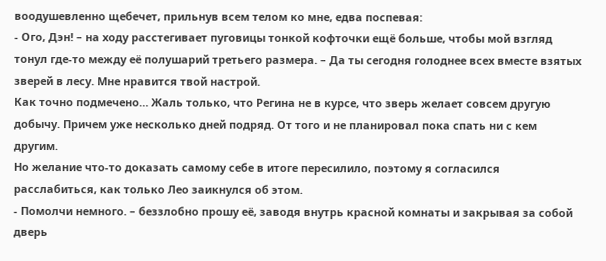воодушевленно щебечет, прильнув всем телом ко мне, едва поспевая:
- Ого, Дэн! – на ходу расстегивает пуговицы тонкой кофточки ещё больше, чтобы мой взгляд тонул где-то между её полушарий третьего размера. – Да ты сегодня голоднее всех вместе взятых зверей в лесу. Мне нравится твой настрой.
Как точно подмечено… Жаль только, что Регина не в курсе, что зверь желает совсем другую добычу. Причем уже несколько дней подряд. От того и не планировал пока спать ни с кем другим.
Но желание что-то доказать самому себе в итоге пересилило, поэтому я согласился расслабиться, как только Лео заикнулся об этом.
- Помолчи немного. – беззлобно прошу её, заводя внутрь красной комнаты и закрывая за собой дверь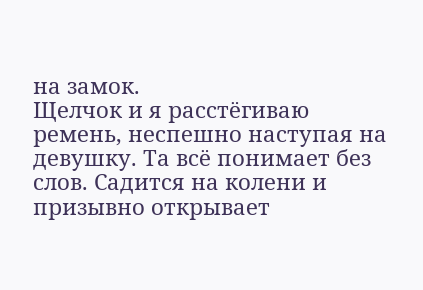на замок.
Щелчок и я расстёгиваю ремень, неспешно наступая на девушку. Та всё понимает без слов. Садится на колени и призывно открывает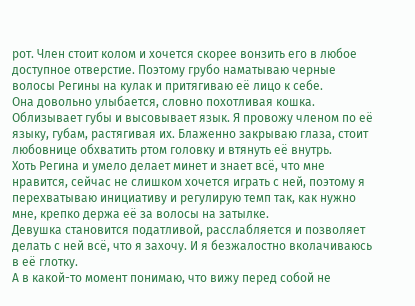рот. Член стоит колом и хочется скорее вонзить его в любое доступное отверстие. Поэтому грубо наматываю черные волосы Регины на кулак и притягиваю её лицо к себе.
Она довольно улыбается, словно похотливая кошка. Облизывает губы и высовывает язык. Я провожу членом по её языку, губам, растягивая их. Блаженно закрываю глаза, стоит любовнице обхватить ртом головку и втянуть её внутрь.
Хоть Регина и умело делает минет и знает всё, что мне нравится, сейчас не слишком хочется играть с ней, поэтому я перехватываю инициативу и регулирую темп так, как нужно мне, крепко держа её за волосы на затылке.
Девушка становится податливой, расслабляется и позволяет делать с ней всё, что я захочу. И я безжалостно вколачиваюсь в её глотку.
А в какой-то момент понимаю, что вижу перед собой не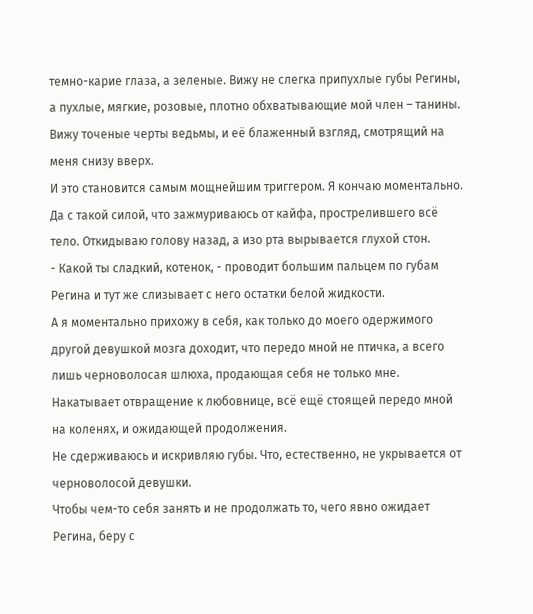темно-карие глаза, а зеленые. Вижу не слегка припухлые губы Регины, а пухлые, мягкие, розовые, плотно обхватывающие мой член – танины. Вижу точеные черты ведьмы, и её блаженный взгляд, смотрящий на меня снизу вверх.
И это становится самым мощнейшим триггером. Я кончаю моментально. Да с такой силой, что зажмуриваюсь от кайфа, прострелившего всё тело. Откидываю голову назад, а изо рта вырывается глухой стон.
- Какой ты сладкий, котенок, - проводит большим пальцем по губам Регина и тут же слизывает с него остатки белой жидкости.
А я моментально прихожу в себя, как только до моего одержимого другой девушкой мозга доходит, что передо мной не птичка, а всего лишь черноволосая шлюха, продающая себя не только мне. Накатывает отвращение к любовнице, всё ещё стоящей передо мной на коленях, и ожидающей продолжения.
Не сдерживаюсь и искривляю губы. Что, естественно, не укрывается от черноволосой девушки.
Чтобы чем-то себя занять и не продолжать то, чего явно ожидает Регина, беру с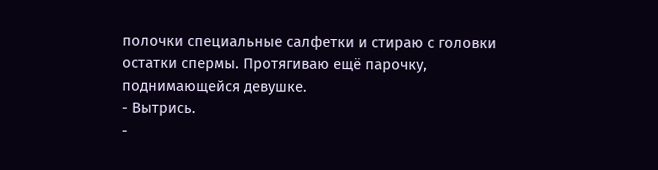полочки специальные салфетки и стираю с головки остатки спермы. Протягиваю ещё парочку, поднимающейся девушке.
- Вытрись.
-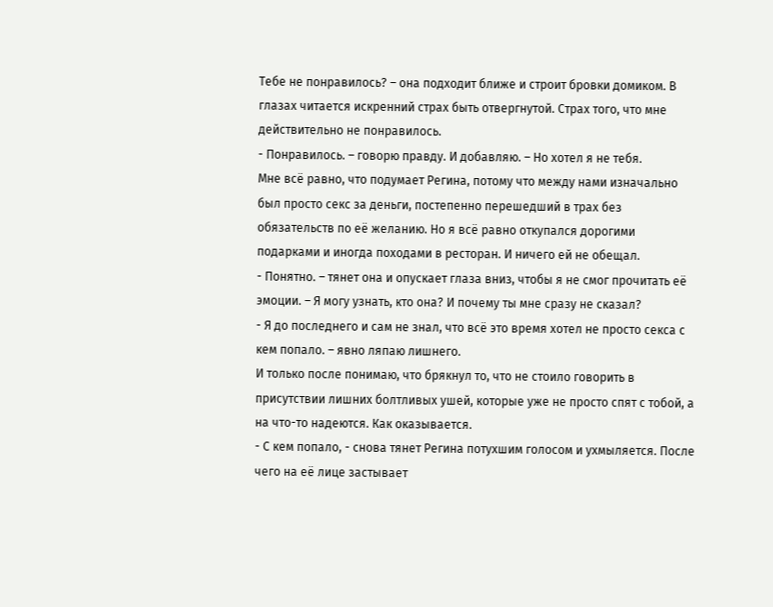Тебе не понравилось? – она подходит ближе и строит бровки домиком. В глазах читается искренний страх быть отвергнутой. Страх того, что мне действительно не понравилось.
- Понравилось. – говорю правду. И добавляю. – Но хотел я не тебя.
Мне всё равно, что подумает Регина, потому что между нами изначально был просто секс за деньги, постепенно перешедший в трах без обязательств по её желанию. Но я всё равно откупался дорогими подарками и иногда походами в ресторан. И ничего ей не обещал.
- Понятно. – тянет она и опускает глаза вниз, чтобы я не смог прочитать её эмоции. – Я могу узнать, кто она? И почему ты мне сразу не сказал?
- Я до последнего и сам не знал, что всё это время хотел не просто секса с кем попало. – явно ляпаю лишнего.
И только после понимаю, что брякнул то, что не стоило говорить в присутствии лишних болтливых ушей, которые уже не просто спят с тобой, а на что-то надеются. Как оказывается.
- С кем попало, - снова тянет Регина потухшим голосом и ухмыляется. После чего на её лице застывает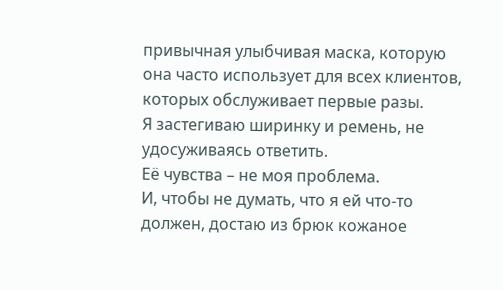привычная улыбчивая маска, которую она часто использует для всех клиентов, которых обслуживает первые разы.
Я застегиваю ширинку и ремень, не удосуживаясь ответить.
Её чувства – не моя проблема.
И, чтобы не думать, что я ей что-то должен, достаю из брюк кожаное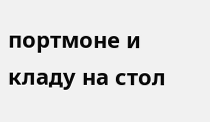портмоне и кладу на стол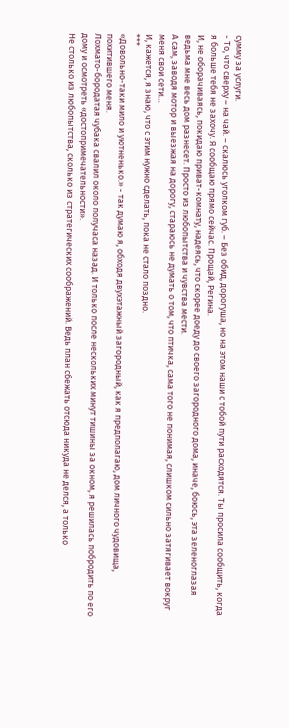сумму за услуги.
- То, что сверху – на чай. – скалюсь уголком губ. – Без обид, дорогуша, но на этом наши с тобой пути расходятся. Ты просила сообщить, когда я больше тебя не захочу. Я сообщаю прямо сейчас. Прощай, Регина.
И, не оборачиваясь, покидаю приват-комнату, надеясь, что скорее доеду до своего загородного дома, иначе, боюсь, эта зеленоглазая ведьма мне весь дом разнесет. Просто из любопытства и чувства мести.
А сам, заводя мотор и выезжая на дорогу, стараюсь не думать о том, что птичка, сама того не понимая, слишком сильно затягивает вокруг меня свои сети…
И, кажется, я знаю, что с этим нужно сделать, пока не стало поздно.
***
«Довольно-таки мило и уютненько.» - так думаю я, обходя двухэтажный загородный, как я предполагаю, дом личного чудовища, похитившего меня.
Лохмато-бородатая чубака свалил около получаса назад. И только после нескольких минут тишины за окном, я решилась побродить по его дому и осмотреть «достопримечательности».
Не столько из любопытства, сколько из стратегических соображений. Ведь план сбежать отсюда никуда не делся, а только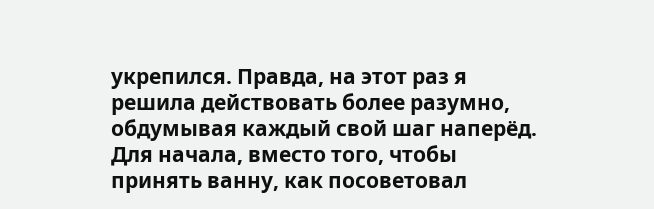укрепился. Правда, на этот раз я решила действовать более разумно, обдумывая каждый свой шаг наперёд.
Для начала, вместо того, чтобы принять ванну, как посоветовал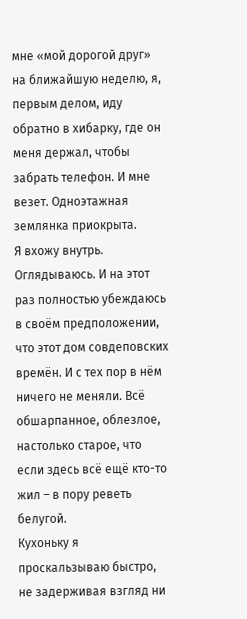мне «мой дорогой друг» на ближайшую неделю, я, первым делом, иду обратно в хибарку, где он меня держал, чтобы забрать телефон. И мне везет. Одноэтажная землянка приокрыта.
Я вхожу внутрь. Оглядываюсь. И на этот раз полностью убеждаюсь в своём предположении, что этот дом совдеповских времён. И с тех пор в нём ничего не меняли. Всё обшарпанное, облезлое, настолько старое, что если здесь всё ещё кто-то жил – в пору реветь белугой.
Кухоньку я проскальзываю быстро, не задерживая взгляд ни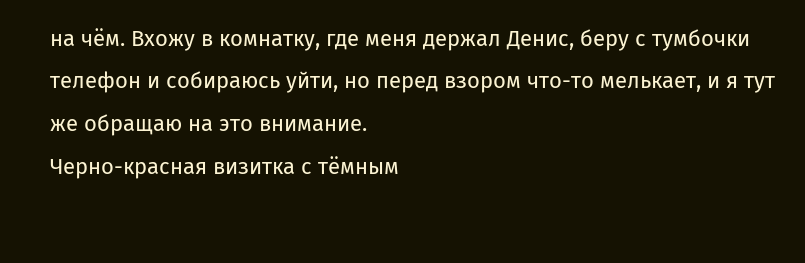на чём. Вхожу в комнатку, где меня держал Денис, беру с тумбочки телефон и собираюсь уйти, но перед взором что-то мелькает, и я тут же обращаю на это внимание.
Черно-красная визитка с тёмным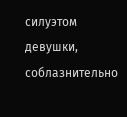силуэтом девушки, соблазнительно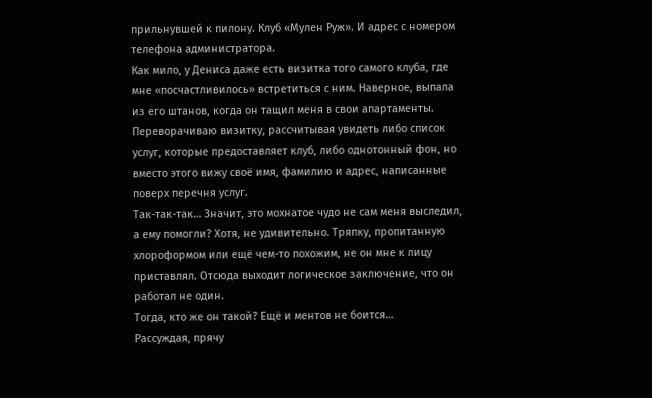прильнувшей к пилону. Клуб «Мулен Руж». И адрес с номером телефона администратора.
Как мило, у Дениса даже есть визитка того самого клуба, где мне «посчастливилось» встретиться с ним. Наверное, выпала из его штанов, когда он тащил меня в свои апартаменты.
Переворачиваю визитку, рассчитывая увидеть либо список услуг, которые предоставляет клуб, либо однотонный фон, но вместо этого вижу своё имя, фамилию и адрес, написанные поверх перечня услуг.
Так-так-так… Значит, это мохнатое чудо не сам меня выследил, а ему помогли? Хотя, не удивительно. Тряпку, пропитанную хлороформом или ещё чем-то похожим, не он мне к лицу приставлял. Отсюда выходит логическое заключение, что он работал не один.
Тогда, кто же он такой? Ещё и ментов не боится…
Рассуждая, прячу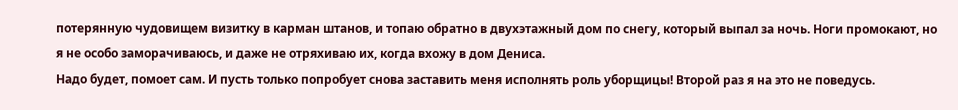потерянную чудовищем визитку в карман штанов, и топаю обратно в двухэтажный дом по снегу, который выпал за ночь. Ноги промокают, но я не особо заморачиваюсь, и даже не отряхиваю их, когда вхожу в дом Дениса.
Надо будет, помоет сам. И пусть только попробует снова заставить меня исполнять роль уборщицы! Второй раз я на это не поведусь.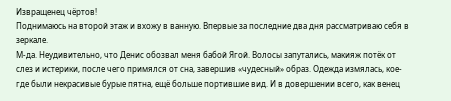Извращенец чёртов!
Поднимаюсь на второй этаж и вхожу в ванную. Впервые за последние два дня рассматриваю себя в зеркале.
М-да. Неудивительно, что Денис обозвал меня бабой Ягой. Волосы запутались, макияж потёк от слез и истерики, после чего примялся от сна, завершив «чудесный» образ. Одежда измялась, кое-где были некрасивые бурые пятна, ещё больше портившие вид. И в довершении всего, как венец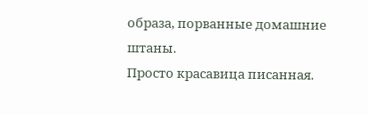образа, порванные домашние штаны.
Просто красавица писанная.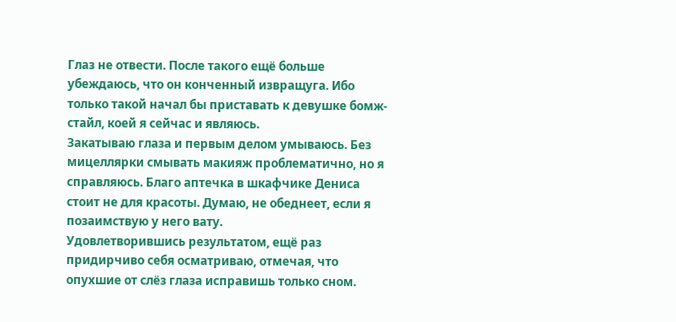Глаз не отвести. После такого ещё больше убеждаюсь, что он конченный извращуга. Ибо только такой начал бы приставать к девушке бомж-стайл, коей я сейчас и являюсь.
Закатываю глаза и первым делом умываюсь. Без мицеллярки смывать макияж проблематично, но я справляюсь. Благо аптечка в шкафчике Дениса стоит не для красоты. Думаю, не обеднеет, если я позаимствую у него вату.
Удовлетворившись результатом, ещё раз придирчиво себя осматриваю, отмечая, что опухшие от слёз глаза исправишь только сном.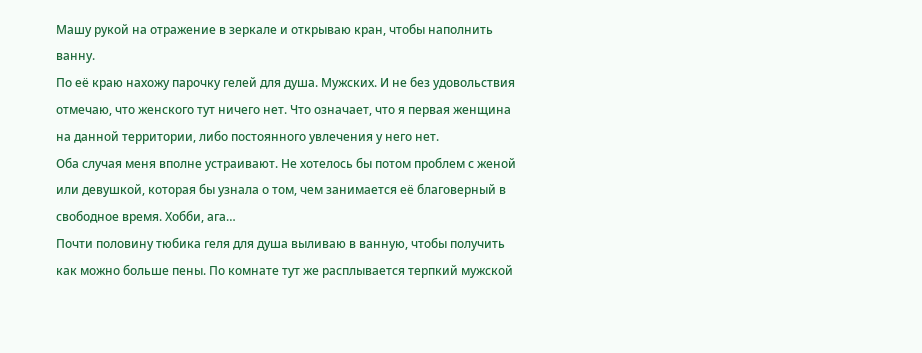Машу рукой на отражение в зеркале и открываю кран, чтобы наполнить ванну.
По её краю нахожу парочку гелей для душа. Мужских. И не без удовольствия отмечаю, что женского тут ничего нет. Что означает, что я первая женщина на данной территории, либо постоянного увлечения у него нет.
Оба случая меня вполне устраивают. Не хотелось бы потом проблем с женой или девушкой, которая бы узнала о том, чем занимается её благоверный в свободное время. Хобби, ага…
Почти половину тюбика геля для душа выливаю в ванную, чтобы получить как можно больше пены. По комнате тут же расплывается терпкий мужской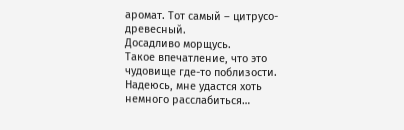аромат. Тот самый – цитрусо-древесный.
Досадливо морщусь.
Такое впечатление, что это чудовище где-то поблизости. Надеюсь, мне удастся хоть немного расслабиться…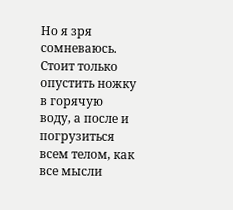Но я зря сомневаюсь. Стоит только опустить ножку в горячую воду, а после и погрузиться всем телом, как все мысли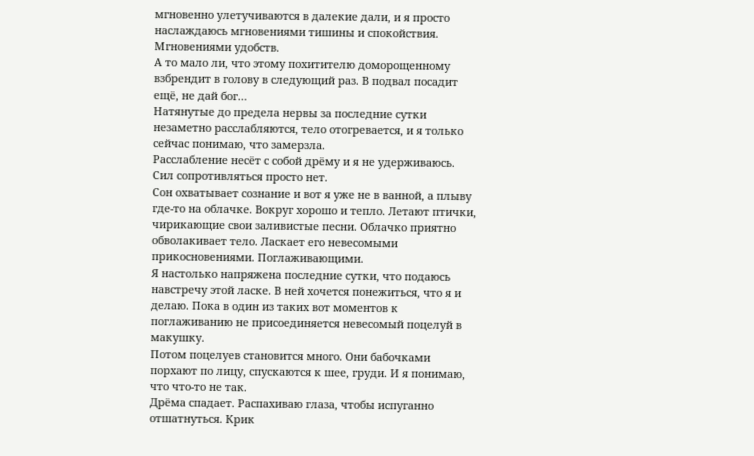мгновенно улетучиваются в далекие дали, и я просто наслаждаюсь мгновениями тишины и спокойствия. Мгновениями удобств.
А то мало ли, что этому похитителю доморощенному взбрендит в голову в следующий раз. В подвал посадит ещё, не дай бог…
Натянутые до предела нервы за последние сутки незаметно расслабляются, тело отогревается, и я только сейчас понимаю, что замерзла.
Расслабление несёт с собой дрёму и я не удерживаюсь. Сил сопротивляться просто нет.
Сон охватывает сознание и вот я уже не в ванной, а плыву где-то на облачке. Вокруг хорошо и тепло. Летают птички, чирикающие свои заливистые песни. Облачко приятно обволакивает тело. Ласкает его невесомыми прикосновениями. Поглаживающими.
Я настолько напряжена последние сутки, что подаюсь навстречу этой ласке. В ней хочется понежиться, что я и делаю. Пока в один из таких вот моментов к поглаживанию не присоединяется невесомый поцелуй в макушку.
Потом поцелуев становится много. Они бабочками порхают по лицу, спускаются к шее, груди. И я понимаю, что что-то не так.
Дрёма спадает. Распахиваю глаза, чтобы испуганно отшатнуться. Крик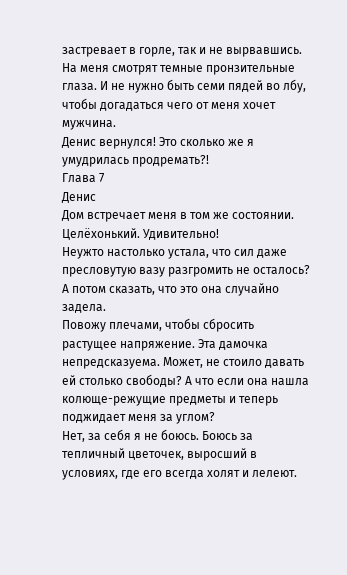застревает в горле, так и не вырвавшись.
На меня смотрят темные пронзительные глаза. И не нужно быть семи пядей во лбу, чтобы догадаться чего от меня хочет мужчина.
Денис вернулся! Это сколько же я умудрилась продремать?!
Глава 7
Денис
Дом встречает меня в том же состоянии. Целёхонький. Удивительно!
Неужто настолько устала, что сил даже пресловутую вазу разгромить не осталось? А потом сказать, что это она случайно задела.
Повожу плечами, чтобы сбросить растущее напряжение. Эта дамочка непредсказуема. Может, не стоило давать ей столько свободы? А что если она нашла колюще-режущие предметы и теперь поджидает меня за углом?
Нет, за себя я не боюсь. Боюсь за тепличный цветочек, выросший в условиях, где его всегда холят и лелеют.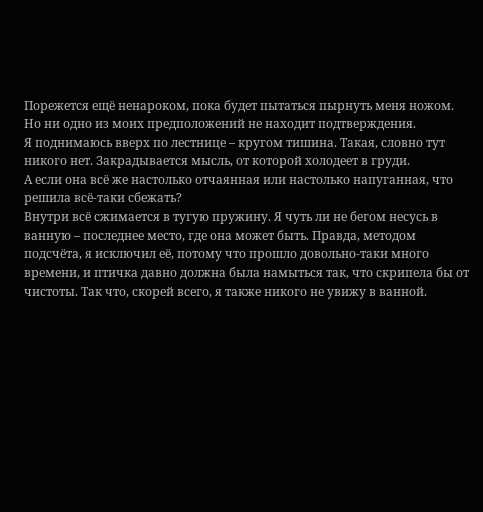Порежется ещё ненароком, пока будет пытаться пырнуть меня ножом.
Но ни одно из моих предположений не находит подтверждения.
Я поднимаюсь вверх по лестнице – кругом тишина. Такая, словно тут никого нет. Закрадывается мысль, от которой холодеет в груди.
А если она всё же настолько отчаянная или настолько напуганная, что решила всё-таки сбежать?
Внутри всё сжимается в тугую пружину. Я чуть ли не бегом несусь в ванную – последнее место, где она может быть. Правда, методом подсчёта, я исключил её, потому что прошло довольно-таки много времени, и птичка давно должна была намыться так, что скрипела бы от чистоты. Так что, скорей всего, я также никого не увижу в ванной.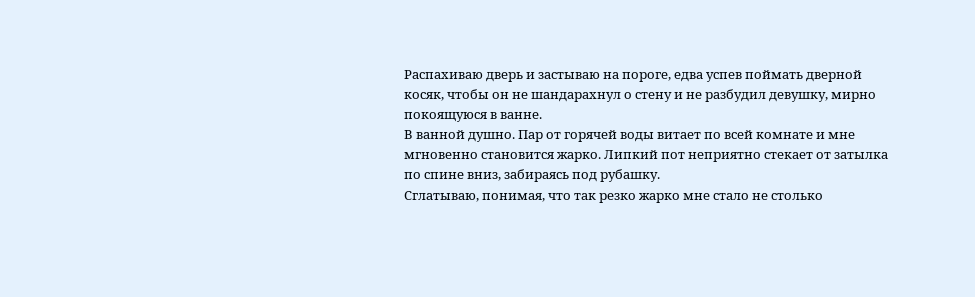Распахиваю дверь и застываю на пороге, едва успев поймать дверной косяк, чтобы он не шандарахнул о стену и не разбудил девушку, мирно покоящуюся в ванне.
В ванной душно. Пар от горячей воды витает по всей комнате и мне мгновенно становится жарко. Липкий пот неприятно стекает от затылка по спине вниз, забираясь под рубашку.
Сглатываю, понимая, что так резко жарко мне стало не столько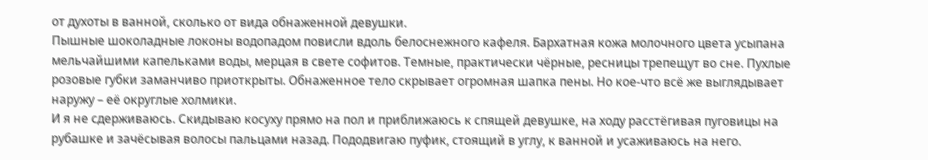от духоты в ванной, сколько от вида обнаженной девушки.
Пышные шоколадные локоны водопадом повисли вдоль белоснежного кафеля. Бархатная кожа молочного цвета усыпана мельчайшими капельками воды, мерцая в свете софитов. Темные, практически чёрные, ресницы трепещут во сне. Пухлые розовые губки заманчиво приоткрыты. Обнаженное тело скрывает огромная шапка пены. Но кое-что всё же выглядывает наружу – её округлые холмики.
И я не сдерживаюсь. Скидываю косуху прямо на пол и приближаюсь к спящей девушке, на ходу расстёгивая пуговицы на рубашке и зачёсывая волосы пальцами назад. Пододвигаю пуфик, стоящий в углу, к ванной и усаживаюсь на него.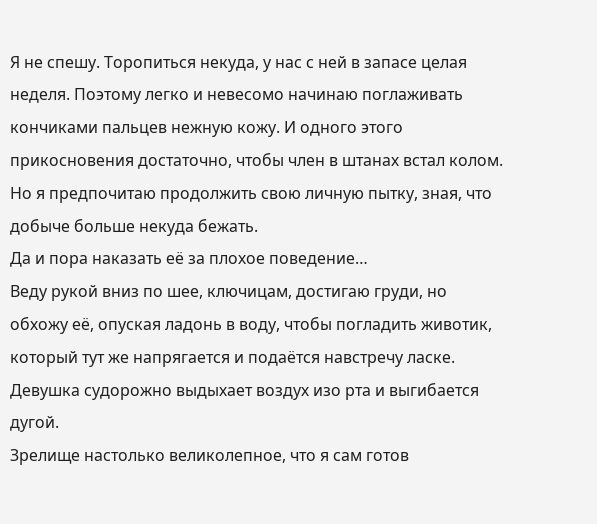Я не спешу. Торопиться некуда, у нас с ней в запасе целая неделя. Поэтому легко и невесомо начинаю поглаживать кончиками пальцев нежную кожу. И одного этого прикосновения достаточно, чтобы член в штанах встал колом. Но я предпочитаю продолжить свою личную пытку, зная, что добыче больше некуда бежать.
Да и пора наказать её за плохое поведение…
Веду рукой вниз по шее, ключицам, достигаю груди, но обхожу её, опуская ладонь в воду, чтобы погладить животик, который тут же напрягается и подаётся навстречу ласке. Девушка судорожно выдыхает воздух изо рта и выгибается дугой.
Зрелище настолько великолепное, что я сам готов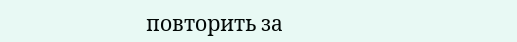повторить за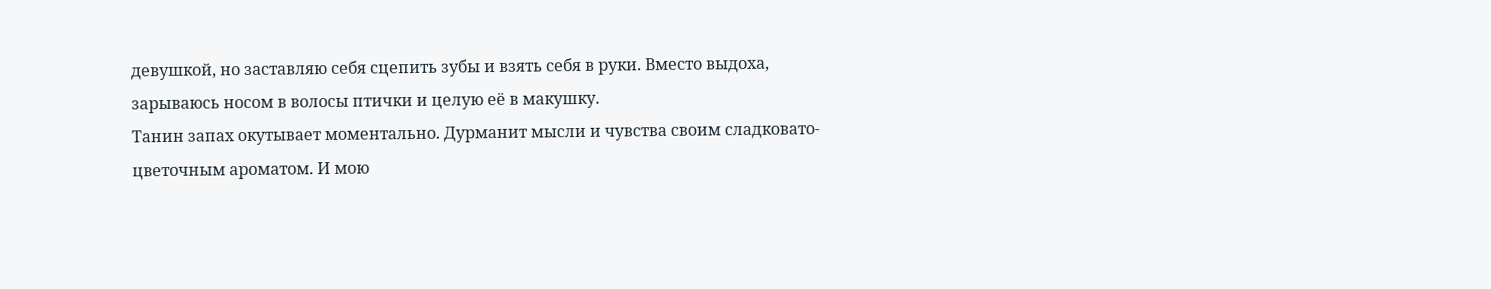девушкой, но заставляю себя сцепить зубы и взять себя в руки. Вместо выдоха, зарываюсь носом в волосы птички и целую её в макушку.
Танин запах окутывает моментально. Дурманит мысли и чувства своим сладковато-цветочным ароматом. И мою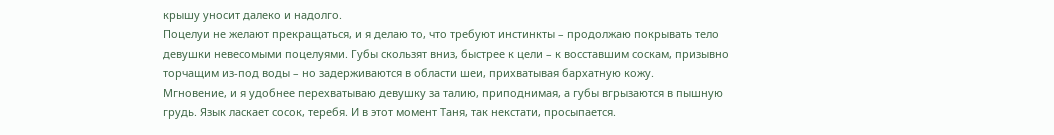крышу уносит далеко и надолго.
Поцелуи не желают прекращаться, и я делаю то, что требуют инстинкты – продолжаю покрывать тело девушки невесомыми поцелуями. Губы скользят вниз, быстрее к цели – к восставшим соскам, призывно торчащим из-под воды – но задерживаются в области шеи, прихватывая бархатную кожу.
Мгновение, и я удобнее перехватываю девушку за талию, приподнимая, а губы вгрызаются в пышную грудь. Язык ласкает сосок, теребя. И в этот момент Таня, так некстати, просыпается.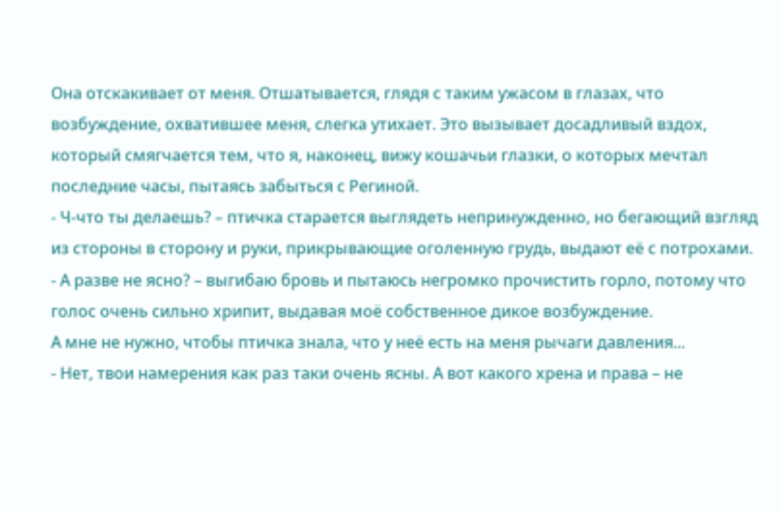Она отскакивает от меня. Отшатывается, глядя с таким ужасом в глазах, что возбуждение, охватившее меня, слегка утихает. Это вызывает досадливый вздох, который смягчается тем, что я, наконец, вижу кошачьи глазки, о которых мечтал последние часы, пытаясь забыться с Региной.
- Ч-что ты делаешь? – птичка старается выглядеть непринужденно, но бегающий взгляд из стороны в сторону и руки, прикрывающие оголенную грудь, выдают её с потрохами.
- А разве не ясно? – выгибаю бровь и пытаюсь негромко прочистить горло, потому что голос очень сильно хрипит, выдавая моё собственное дикое возбуждение.
А мне не нужно, чтобы птичка знала, что у неё есть на меня рычаги давления...
- Нет, твои намерения как раз таки очень ясны. А вот какого хрена и права – не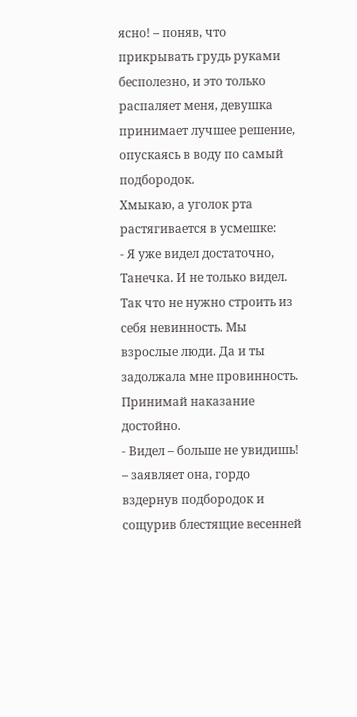ясно! – поняв, что прикрывать грудь руками бесполезно, и это только распаляет меня, девушка принимает лучшее решение, опускаясь в воду по самый подбородок.
Хмыкаю, а уголок рта растягивается в усмешке:
- Я уже видел достаточно, Танечка. И не только видел. Так что не нужно строить из себя невинность. Мы взрослые люди. Да и ты задолжала мне провинность. Принимай наказание достойно.
- Видел – больше не увидишь! – заявляет она, гордо вздернув подбородок и сощурив блестящие весенней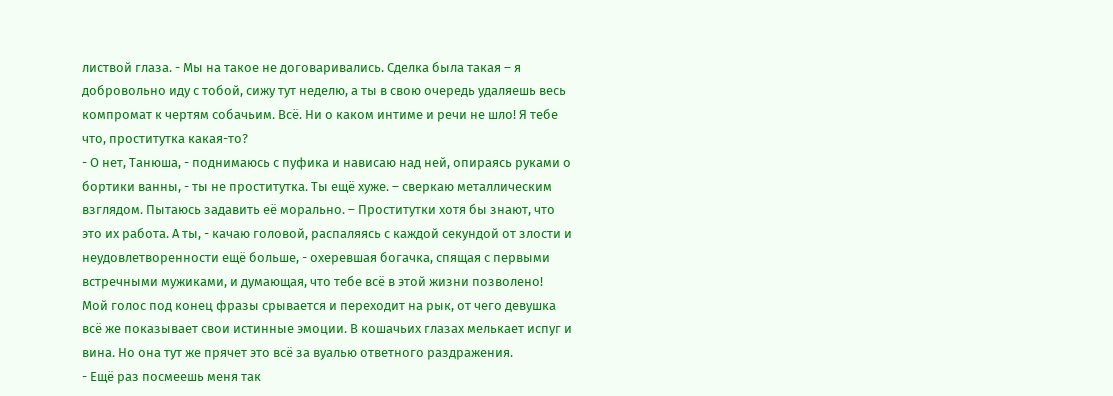листвой глаза. - Мы на такое не договаривались. Сделка была такая – я добровольно иду с тобой, сижу тут неделю, а ты в свою очередь удаляешь весь компромат к чертям собачьим. Всё. Ни о каком интиме и речи не шло! Я тебе что, проститутка какая-то?
- О нет, Танюша, - поднимаюсь с пуфика и нависаю над ней, опираясь руками о бортики ванны, - ты не проститутка. Ты ещё хуже. – сверкаю металлическим взглядом. Пытаюсь задавить её морально. – Проститутки хотя бы знают, что это их работа. А ты, - качаю головой, распаляясь с каждой секундой от злости и неудовлетворенности ещё больше, - охеревшая богачка, спящая с первыми встречными мужиками, и думающая, что тебе всё в этой жизни позволено!
Мой голос под конец фразы срывается и переходит на рык, от чего девушка всё же показывает свои истинные эмоции. В кошачьих глазах мелькает испуг и вина. Но она тут же прячет это всё за вуалью ответного раздражения.
- Ещё раз посмеешь меня так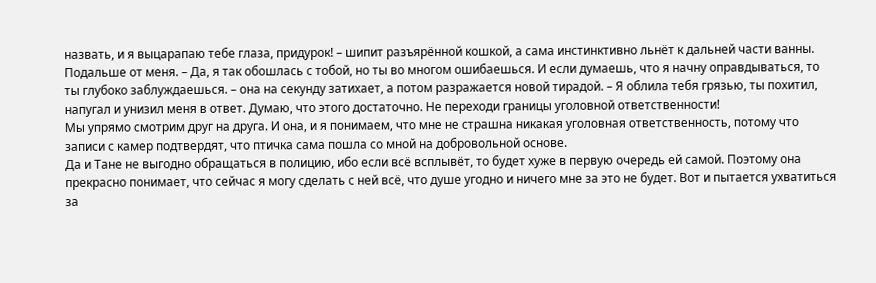назвать, и я выцарапаю тебе глаза, придурок! – шипит разъярённой кошкой, а сама инстинктивно льнёт к дальней части ванны. Подальше от меня. – Да, я так обошлась с тобой, но ты во многом ошибаешься. И если думаешь, что я начну оправдываться, то ты глубоко заблуждаешься. – она на секунду затихает, а потом разражается новой тирадой. – Я облила тебя грязью, ты похитил, напугал и унизил меня в ответ. Думаю, что этого достаточно. Не переходи границы уголовной ответственности!
Мы упрямо смотрим друг на друга. И она, и я понимаем, что мне не страшна никакая уголовная ответственность, потому что записи с камер подтвердят, что птичка сама пошла со мной на добровольной основе.
Да и Тане не выгодно обращаться в полицию, ибо если всё всплывёт, то будет хуже в первую очередь ей самой. Поэтому она прекрасно понимает, что сейчас я могу сделать с ней всё, что душе угодно и ничего мне за это не будет. Вот и пытается ухватиться за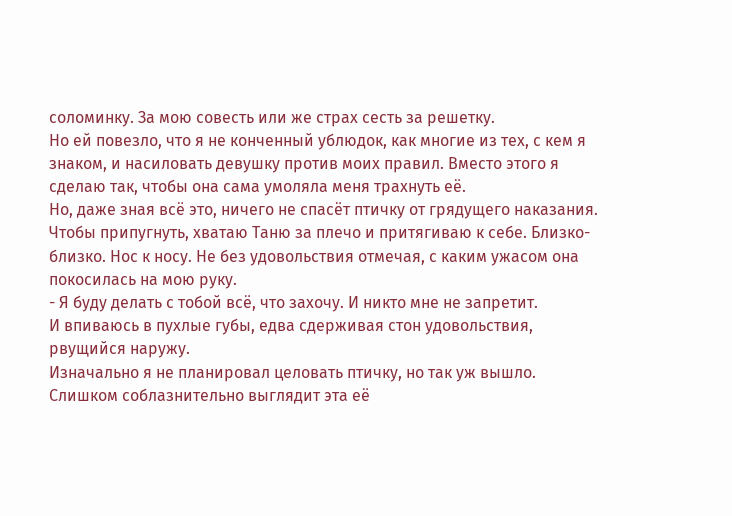соломинку. За мою совесть или же страх сесть за решетку.
Но ей повезло, что я не конченный ублюдок, как многие из тех, с кем я знаком, и насиловать девушку против моих правил. Вместо этого я сделаю так, чтобы она сама умоляла меня трахнуть её.
Но, даже зная всё это, ничего не спасёт птичку от грядущего наказания.
Чтобы припугнуть, хватаю Таню за плечо и притягиваю к себе. Близко-близко. Нос к носу. Не без удовольствия отмечая, с каким ужасом она покосилась на мою руку.
- Я буду делать с тобой всё, что захочу. И никто мне не запретит.
И впиваюсь в пухлые губы, едва сдерживая стон удовольствия, рвущийся наружу.
Изначально я не планировал целовать птичку, но так уж вышло. Слишком соблазнительно выглядит эта её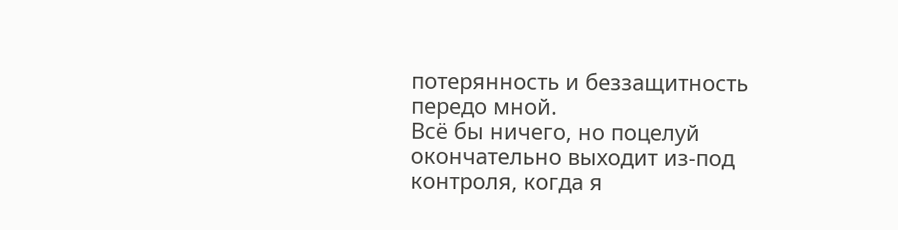потерянность и беззащитность передо мной.
Всё бы ничего, но поцелуй окончательно выходит из-под контроля, когда я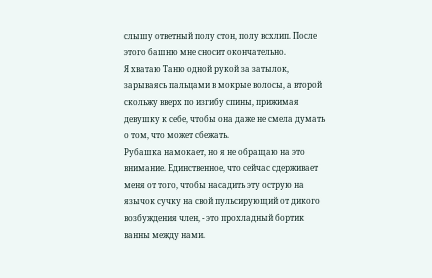слышу ответный полу стон, полу всхлип. После этого башню мне сносит окончательно.
Я хватаю Таню одной рукой за затылок, зарываясь пальцами в мокрые волосы, а второй скольжу вверх по изгибу спины, прижимая девушку к себе, чтобы она даже не смела думать о том, что может сбежать.
Рубашка намокает, но я не обращаю на это внимание. Единственное, что сейчас сдерживает меня от того, чтобы насадить эту острую на язычок сучку на свой пульсирующий от дикого возбуждения член, - это прохладный бортик ванны между нами.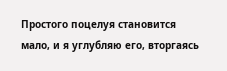Простого поцелуя становится мало, и я углубляю его, вторгаясь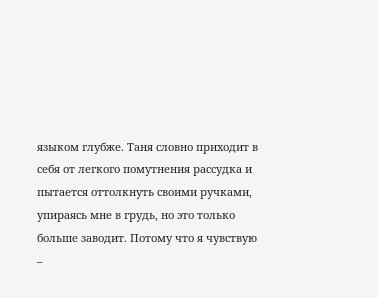языком глубже. Таня словно приходит в себя от легкого помутнения рассудка и пытается оттолкнуть своими ручками, упираясь мне в грудь, но это только больше заводит. Потому что я чувствую –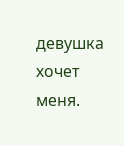девушка хочет меня.